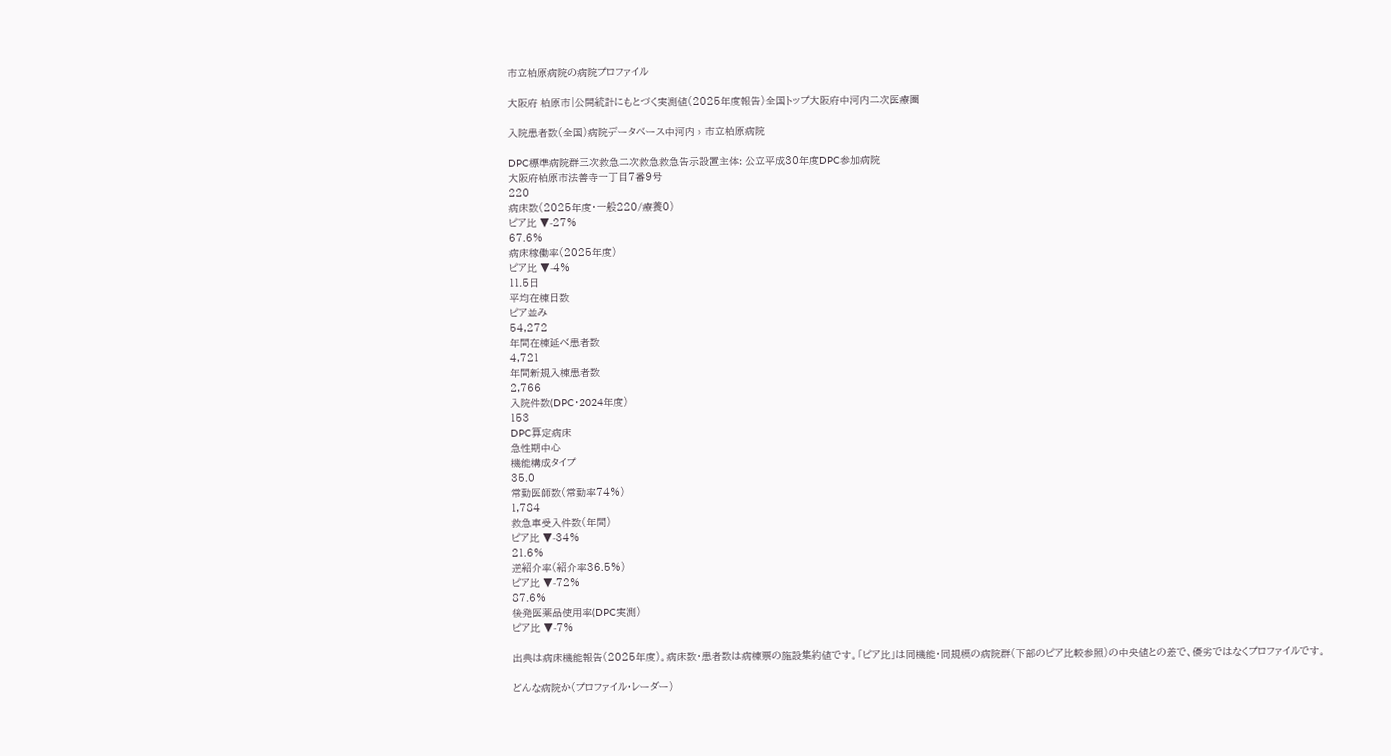市立柏原病院の病院プロファイル

大阪府 柏原市|公開統計にもとづく実測値(2025年度報告)全国トップ大阪府中河内二次医療圏

入院患者数(全国)病院データベース中河内 › 市立柏原病院

DPC標準病院群三次救急二次救急救急告示設置主体: 公立平成30年度DPC参加病院
大阪府柏原市法善寺一丁目7番9号
220
病床数(2025年度・一般220/療養0)
ピア比 ▼-27%
67.6%
病床稼働率(2025年度)
ピア比 ▼-4%
11.5日
平均在棟日数
ピア並み
54,272
年間在棟延べ患者数
4,721
年間新規入棟患者数
2,766
入院件数(DPC・2024年度)
153
DPC算定病床
急性期中心
機能構成タイプ
35.0
常勤医師数(常勤率74%)
1,784
救急車受入件数(年間)
ピア比 ▼-34%
21.6%
逆紹介率(紹介率36.5%)
ピア比 ▼-72%
87.6%
後発医薬品使用率(DPC実測)
ピア比 ▼-7%

出典は病床機能報告(2025年度)。病床数・患者数は病棟票の施設集約値です。「ピア比」は同機能・同規模の病院群(下部のピア比較参照)の中央値との差で、優劣ではなくプロファイルです。

どんな病院か(プロファイル・レーダー)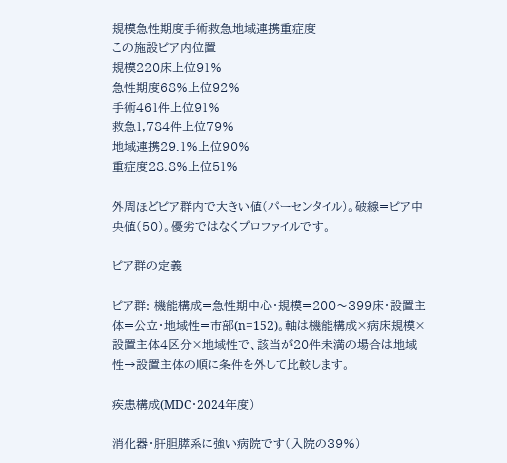規模急性期度手術救急地域連携重症度
この施設ピア内位置
規模220床上位91%
急性期度68%上位92%
手術461件上位91%
救急1,784件上位79%
地域連携29.1%上位90%
重症度28.8%上位51%

外周ほどピア群内で大きい値(パーセンタイル)。破線=ピア中央値(50)。優劣ではなくプロファイルです。

ピア群の定義

ピア群: 機能構成=急性期中心・規模=200〜399床・設置主体=公立・地域性=市部(n=152)。軸は機能構成×病床規模×設置主体4区分×地域性で、該当が20件未満の場合は地域性→設置主体の順に条件を外して比較します。

疾患構成(MDC・2024年度)

消化器・肝胆膵系に強い病院です(入院の39%)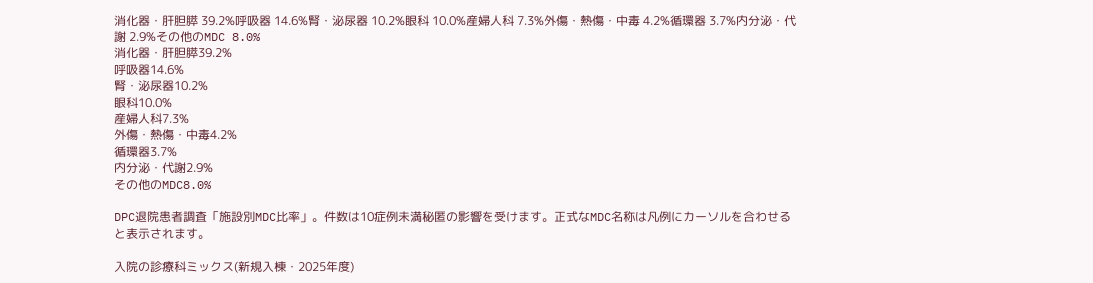消化器・肝胆膵 39.2%呼吸器 14.6%腎・泌尿器 10.2%眼科 10.0%産婦人科 7.3%外傷・熱傷・中毒 4.2%循環器 3.7%内分泌・代謝 2.9%その他のMDC 8.0%
消化器・肝胆膵39.2%
呼吸器14.6%
腎・泌尿器10.2%
眼科10.0%
産婦人科7.3%
外傷・熱傷・中毒4.2%
循環器3.7%
内分泌・代謝2.9%
その他のMDC8.0%

DPC退院患者調査「施設別MDC比率」。件数は10症例未満秘匿の影響を受けます。正式なMDC名称は凡例にカーソルを合わせると表示されます。

入院の診療科ミックス(新規入棟・2025年度)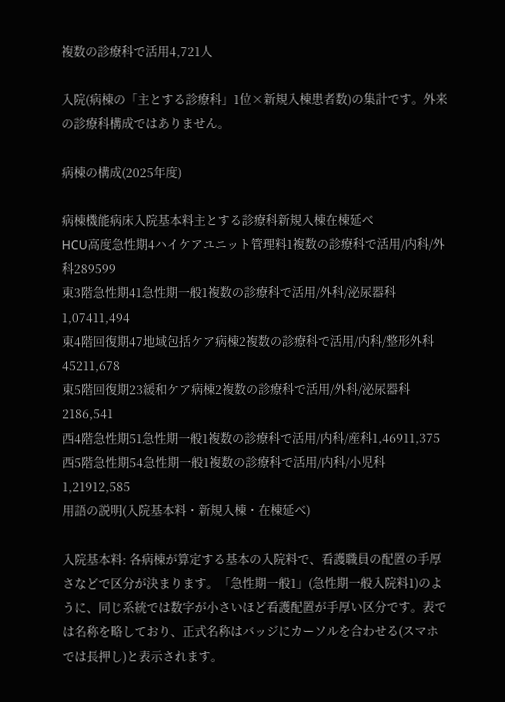複数の診療科で活用4,721人

入院(病棟の「主とする診療科」1位×新規入棟患者数)の集計です。外来の診療科構成ではありません。

病棟の構成(2025年度)

病棟機能病床入院基本料主とする診療科新規入棟在棟延べ
HCU高度急性期4ハイケアユニット管理料1複数の診療科で活用/内科/外科289599
東3階急性期41急性期一般1複数の診療科で活用/外科/泌尿器科1,07411,494
東4階回復期47地域包括ケア病棟2複数の診療科で活用/内科/整形外科45211,678
東5階回復期23緩和ケア病棟2複数の診療科で活用/外科/泌尿器科2186,541
西4階急性期51急性期一般1複数の診療科で活用/内科/産科1,46911,375
西5階急性期54急性期一般1複数の診療科で活用/内科/小児科1,21912,585
用語の説明(入院基本料・新規入棟・在棟延べ)

入院基本料: 各病棟が算定する基本の入院料で、看護職員の配置の手厚さなどで区分が決まります。「急性期一般1」(急性期一般入院料1)のように、同じ系統では数字が小さいほど看護配置が手厚い区分です。表では名称を略しており、正式名称はバッジにカーソルを合わせる(スマホでは長押し)と表示されます。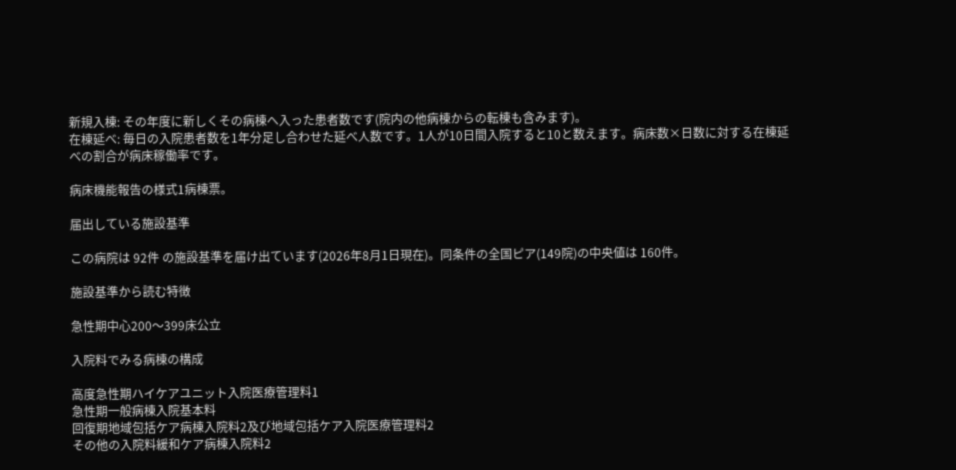新規入棟: その年度に新しくその病棟へ入った患者数です(院内の他病棟からの転棟も含みます)。
在棟延べ: 毎日の入院患者数を1年分足し合わせた延べ人数です。1人が10日間入院すると10と数えます。病床数×日数に対する在棟延べの割合が病床稼働率です。

病床機能報告の様式1病棟票。

届出している施設基準

この病院は 92件 の施設基準を届け出ています(2026年8月1日現在)。同条件の全国ピア(149院)の中央値は 160件。

施設基準から読む特徴

急性期中心200〜399床公立

入院料でみる病棟の構成

高度急性期ハイケアユニット入院医療管理料1
急性期一般病棟入院基本料
回復期地域包括ケア病棟入院料2及び地域包括ケア入院医療管理料2
その他の入院料緩和ケア病棟入院料2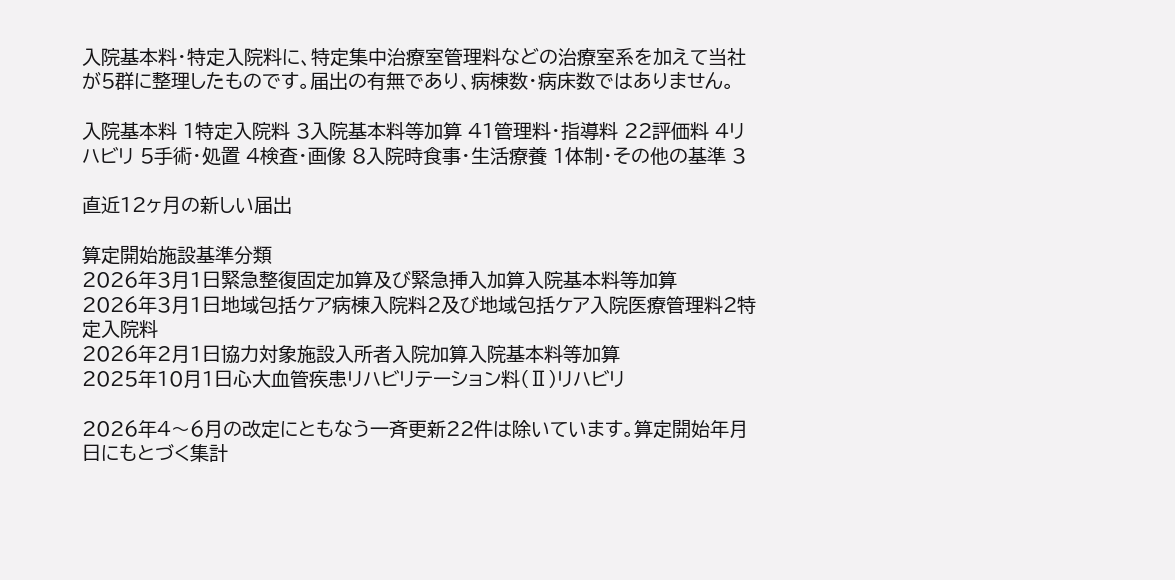入院基本料・特定入院料に、特定集中治療室管理料などの治療室系を加えて当社が5群に整理したものです。届出の有無であり、病棟数・病床数ではありません。

入院基本料 1特定入院料 3入院基本料等加算 41管理料・指導料 22評価料 4リハビリ 5手術・処置 4検査・画像 8入院時食事・生活療養 1体制・その他の基準 3

直近12ヶ月の新しい届出

算定開始施設基準分類
2026年3月1日緊急整復固定加算及び緊急挿入加算入院基本料等加算
2026年3月1日地域包括ケア病棟入院料2及び地域包括ケア入院医療管理料2特定入院料
2026年2月1日協力対象施設入所者入院加算入院基本料等加算
2025年10月1日心大血管疾患リハビリテーション料(Ⅱ)リハビリ

2026年4〜6月の改定にともなう一斉更新22件は除いています。算定開始年月日にもとづく集計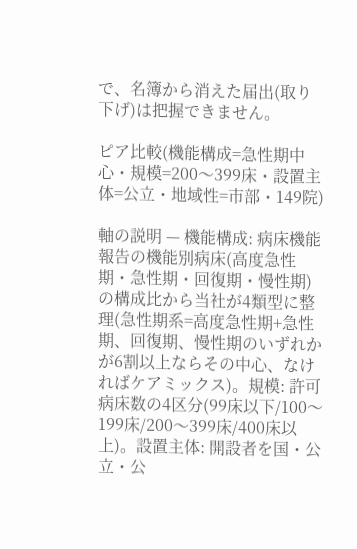で、名簿から消えた届出(取り下げ)は把握できません。

ピア比較(機能構成=急性期中心・規模=200〜399床・設置主体=公立・地域性=市部・149院)

軸の説明 — 機能構成: 病床機能報告の機能別病床(高度急性期・急性期・回復期・慢性期)の構成比から当社が4類型に整理(急性期系=高度急性期+急性期、回復期、慢性期のいずれかが6割以上ならその中心、なければケアミックス)。規模: 許可病床数の4区分(99床以下/100〜199床/200〜399床/400床以上)。設置主体: 開設者を国・公立・公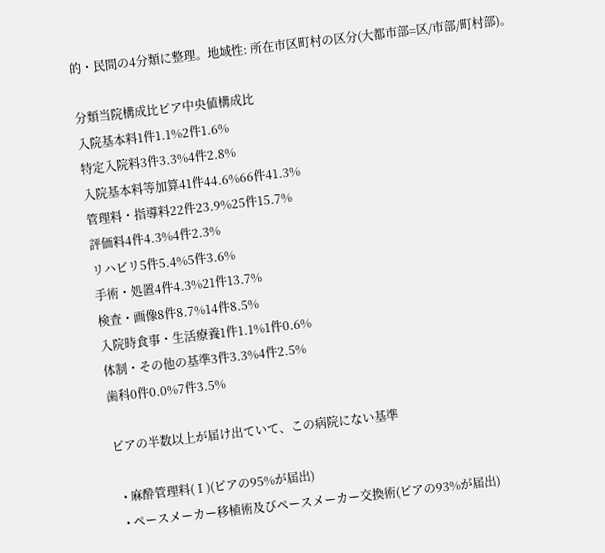的・民間の4分類に整理。地域性: 所在市区町村の区分(大都市部=区/市部/町村部)。

分類当院構成比ピア中央値構成比
入院基本料1件1.1%2件1.6%
特定入院料3件3.3%4件2.8%
入院基本料等加算41件44.6%66件41.3%
管理料・指導料22件23.9%25件15.7%
評価料4件4.3%4件2.3%
リハビリ5件5.4%5件3.6%
手術・処置4件4.3%21件13.7%
検査・画像8件8.7%14件8.5%
入院時食事・生活療養1件1.1%1件0.6%
体制・その他の基準3件3.3%4件2.5%
歯科0件0.0%7件3.5%

ピアの半数以上が届け出ていて、この病院にない基準

  • 麻酔管理料(Ⅰ)(ピアの95%が届出)
  • ペースメーカー移植術及びペースメーカー交換術(ピアの93%が届出)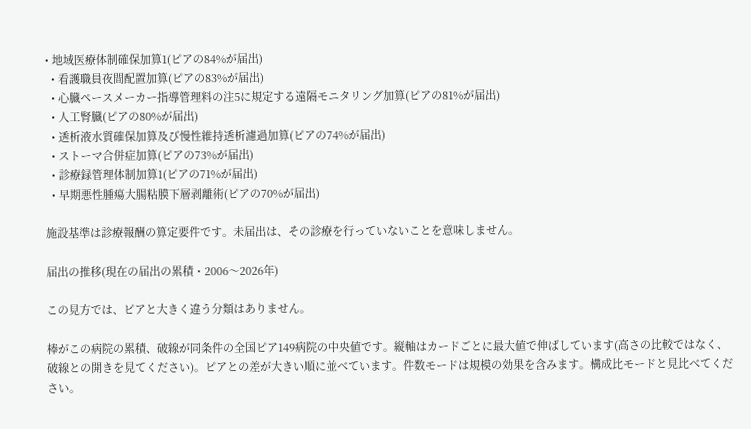• 地域医療体制確保加算1(ピアの84%が届出)
  • 看護職員夜間配置加算(ピアの83%が届出)
  • 心臓ペースメーカー指導管理料の注5に規定する遠隔モニタリング加算(ピアの81%が届出)
  • 人工腎臓(ピアの80%が届出)
  • 透析液水質確保加算及び慢性維持透析濾過加算(ピアの74%が届出)
  • ストーマ合併症加算(ピアの73%が届出)
  • 診療録管理体制加算1(ピアの71%が届出)
  • 早期悪性腫瘍大腸粘膜下層剥離術(ピアの70%が届出)

施設基準は診療報酬の算定要件です。未届出は、その診療を行っていないことを意味しません。

届出の推移(現在の届出の累積・2006〜2026年)

この見方では、ピアと大きく違う分類はありません。

棒がこの病院の累積、破線が同条件の全国ピア149病院の中央値です。縦軸はカードごとに最大値で伸ばしています(高さの比較ではなく、破線との開きを見てください)。ピアとの差が大きい順に並べています。件数モードは規模の効果を含みます。構成比モードと見比べてください。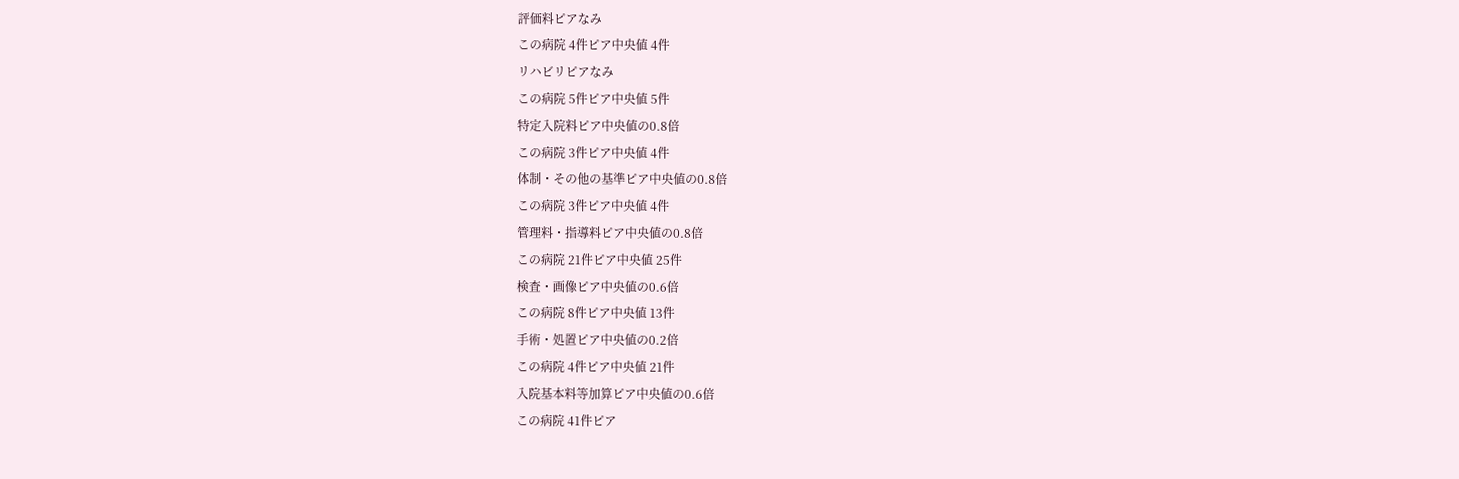評価料ピアなみ
この病院 4件ピア中央値 4件
リハビリピアなみ
この病院 5件ピア中央値 5件
特定入院料ピア中央値の0.8倍
この病院 3件ピア中央値 4件
体制・その他の基準ピア中央値の0.8倍
この病院 3件ピア中央値 4件
管理料・指導料ピア中央値の0.8倍
この病院 21件ピア中央値 25件
検査・画像ピア中央値の0.6倍
この病院 8件ピア中央値 13件
手術・処置ピア中央値の0.2倍
この病院 4件ピア中央値 21件
入院基本料等加算ピア中央値の0.6倍
この病院 41件ピア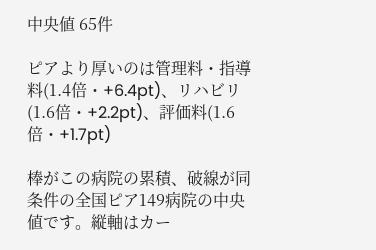中央値 65件

ピアより厚いのは管理料・指導料(1.4倍・+6.4pt)、リハビリ(1.6倍・+2.2pt)、評価料(1.6倍・+1.7pt)

棒がこの病院の累積、破線が同条件の全国ピア149病院の中央値です。縦軸はカー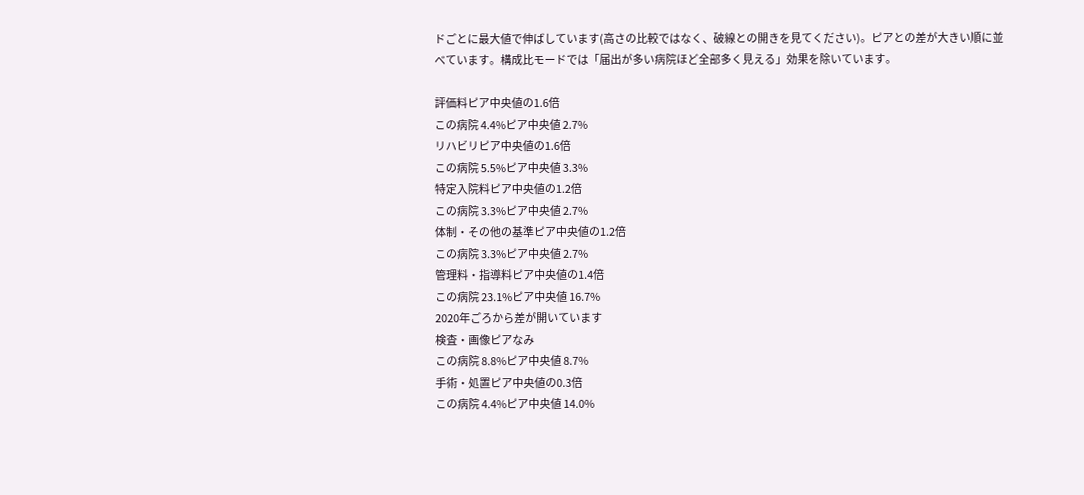ドごとに最大値で伸ばしています(高さの比較ではなく、破線との開きを見てください)。ピアとの差が大きい順に並べています。構成比モードでは「届出が多い病院ほど全部多く見える」効果を除いています。

評価料ピア中央値の1.6倍
この病院 4.4%ピア中央値 2.7%
リハビリピア中央値の1.6倍
この病院 5.5%ピア中央値 3.3%
特定入院料ピア中央値の1.2倍
この病院 3.3%ピア中央値 2.7%
体制・その他の基準ピア中央値の1.2倍
この病院 3.3%ピア中央値 2.7%
管理料・指導料ピア中央値の1.4倍
この病院 23.1%ピア中央値 16.7%
2020年ごろから差が開いています
検査・画像ピアなみ
この病院 8.8%ピア中央値 8.7%
手術・処置ピア中央値の0.3倍
この病院 4.4%ピア中央値 14.0%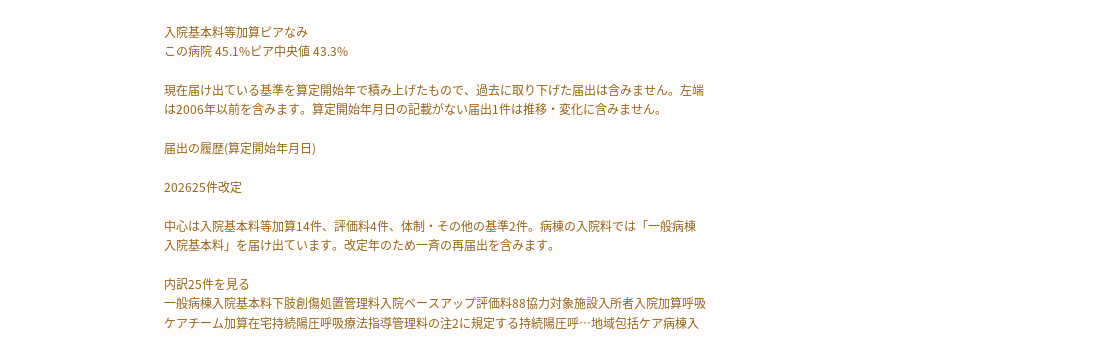入院基本料等加算ピアなみ
この病院 45.1%ピア中央値 43.3%

現在届け出ている基準を算定開始年で積み上げたもので、過去に取り下げた届出は含みません。左端は2006年以前を含みます。算定開始年月日の記載がない届出1件は推移・変化に含みません。

届出の履歴(算定開始年月日)

202625件改定

中心は入院基本料等加算14件、評価料4件、体制・その他の基準2件。病棟の入院料では「一般病棟入院基本料」を届け出ています。改定年のため一斉の再届出を含みます。

内訳25件を見る
一般病棟入院基本料下肢創傷処置管理料入院ベースアップ評価料88協力対象施設入所者入院加算呼吸ケアチーム加算在宅持続陽圧呼吸療法指導管理料の注2に規定する持続陽圧呼…地域包括ケア病棟入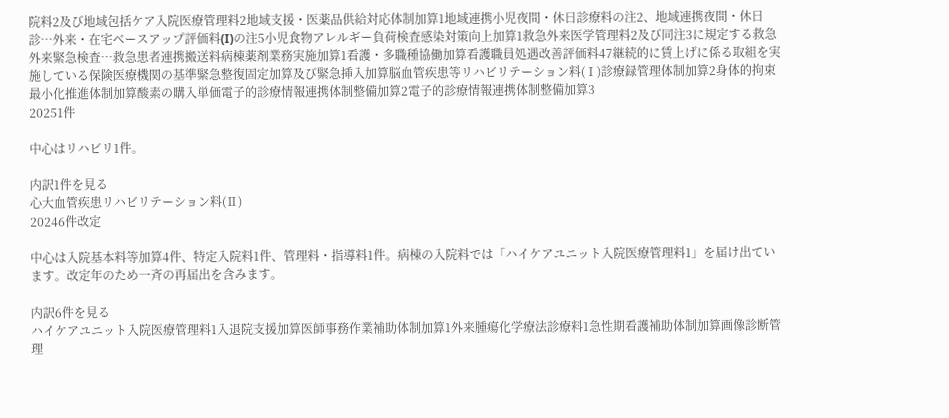院料2及び地域包括ケア入院医療管理料2地域支援・医薬品供給対応体制加算1地域連携小児夜間・休日診療料の注2、地域連携夜間・休日診…外来・在宅ベースアップ評価料(I)の注5小児食物アレルギー負荷検査感染対策向上加算1救急外来医学管理料2及び同注3に規定する救急外来緊急検査…救急患者連携搬送料病棟薬剤業務実施加算1看護・多職種協働加算看護職員処遇改善評価料47継続的に賃上げに係る取組を実施している保険医療機関の基準緊急整復固定加算及び緊急挿入加算脳血管疾患等リハビリテーション料(Ⅰ)診療録管理体制加算2身体的拘束最小化推進体制加算酸素の購入単価電子的診療情報連携体制整備加算2電子的診療情報連携体制整備加算3
20251件

中心はリハビリ1件。

内訳1件を見る
心大血管疾患リハビリテーション料(Ⅱ)
20246件改定

中心は入院基本料等加算4件、特定入院料1件、管理料・指導料1件。病棟の入院料では「ハイケアユニット入院医療管理料1」を届け出ています。改定年のため一斉の再届出を含みます。

内訳6件を見る
ハイケアユニット入院医療管理料1入退院支援加算医師事務作業補助体制加算1外来腫瘍化学療法診療料1急性期看護補助体制加算画像診断管理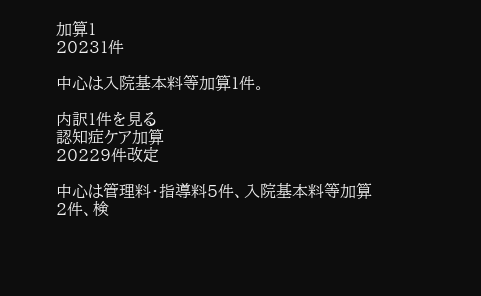加算1
20231件

中心は入院基本料等加算1件。

内訳1件を見る
認知症ケア加算
20229件改定

中心は管理料・指導料5件、入院基本料等加算2件、検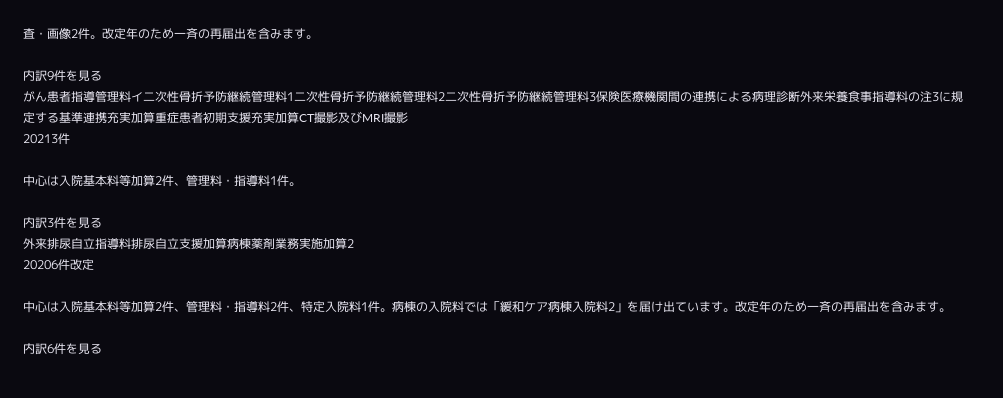査・画像2件。改定年のため一斉の再届出を含みます。

内訳9件を見る
がん患者指導管理料イ二次性骨折予防継続管理料1二次性骨折予防継続管理料2二次性骨折予防継続管理料3保険医療機関間の連携による病理診断外来栄養食事指導料の注3に規定する基準連携充実加算重症患者初期支援充実加算CT撮影及びMRI撮影
20213件

中心は入院基本料等加算2件、管理料・指導料1件。

内訳3件を見る
外来排尿自立指導料排尿自立支援加算病棟薬剤業務実施加算2
20206件改定

中心は入院基本料等加算2件、管理料・指導料2件、特定入院料1件。病棟の入院料では「緩和ケア病棟入院料2」を届け出ています。改定年のため一斉の再届出を含みます。

内訳6件を見る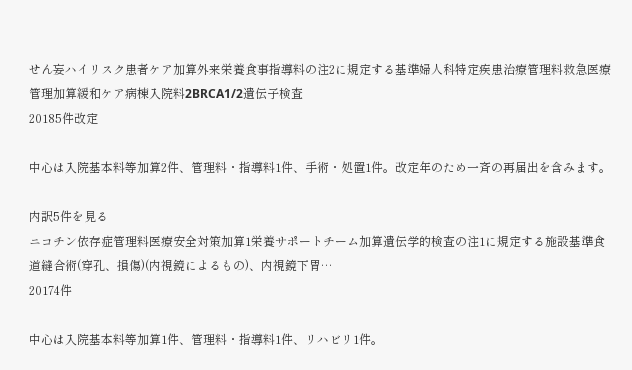せん妄ハイリスク患者ケア加算外来栄養食事指導料の注2に規定する基準婦人科特定疾患治療管理料救急医療管理加算緩和ケア病棟入院料2BRCA1/2遺伝子検査
20185件改定

中心は入院基本料等加算2件、管理料・指導料1件、手術・処置1件。改定年のため一斉の再届出を含みます。

内訳5件を見る
ニコチン依存症管理料医療安全対策加算1栄養サポートチーム加算遺伝学的検査の注1に規定する施設基準食道縫合術(穿孔、損傷)(内視鏡によるもの)、内視鏡下胃…
20174件

中心は入院基本料等加算1件、管理料・指導料1件、リハビリ1件。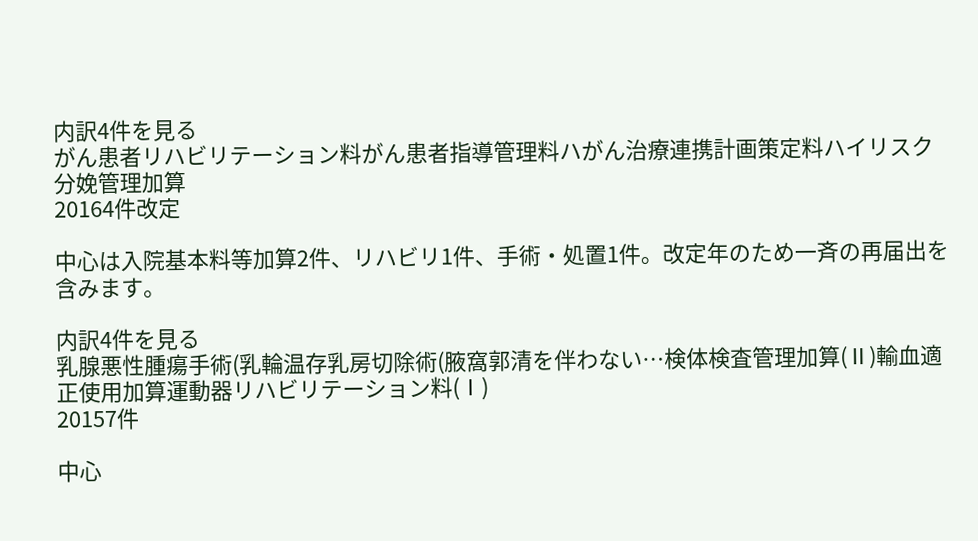内訳4件を見る
がん患者リハビリテーション料がん患者指導管理料ハがん治療連携計画策定料ハイリスク分娩管理加算
20164件改定

中心は入院基本料等加算2件、リハビリ1件、手術・処置1件。改定年のため一斉の再届出を含みます。

内訳4件を見る
乳腺悪性腫瘍手術(乳輪温存乳房切除術(腋窩郭清を伴わない…検体検査管理加算(Ⅱ)輸血適正使用加算運動器リハビリテーション料(Ⅰ)
20157件

中心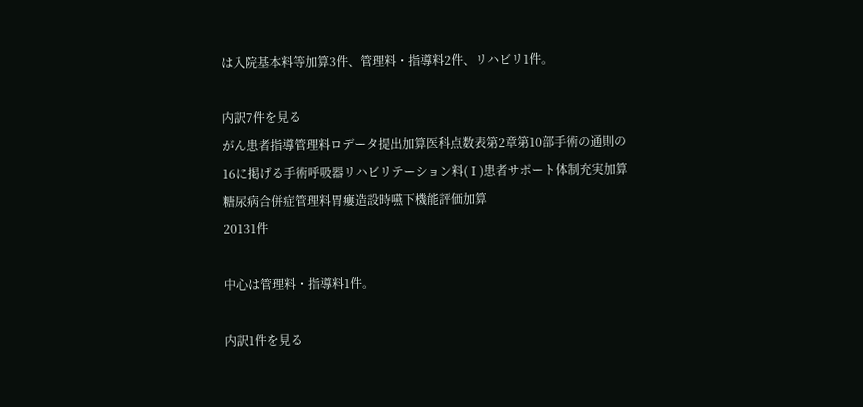は入院基本料等加算3件、管理料・指導料2件、リハビリ1件。

内訳7件を見る
がん患者指導管理料ロデータ提出加算医科点数表第2章第10部手術の通則の16に掲げる手術呼吸器リハビリテーション料(Ⅰ)患者サポート体制充実加算糖尿病合併症管理料胃瘻造設時嚥下機能評価加算
20131件

中心は管理料・指導料1件。

内訳1件を見る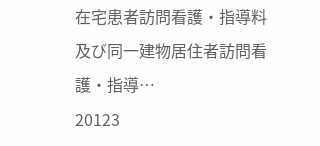在宅患者訪問看護・指導料及び同一建物居住者訪問看護・指導…
20123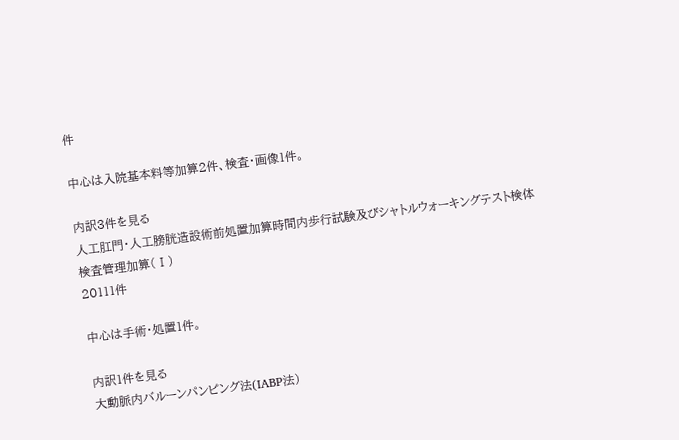件

中心は入院基本料等加算2件、検査・画像1件。

内訳3件を見る
人工肛門・人工膀胱造設術前処置加算時間内歩行試験及びシャトルウォーキングテスト検体検査管理加算(Ⅰ)
20111件

中心は手術・処置1件。

内訳1件を見る
大動脈内バルーンパンピング法(IABP法)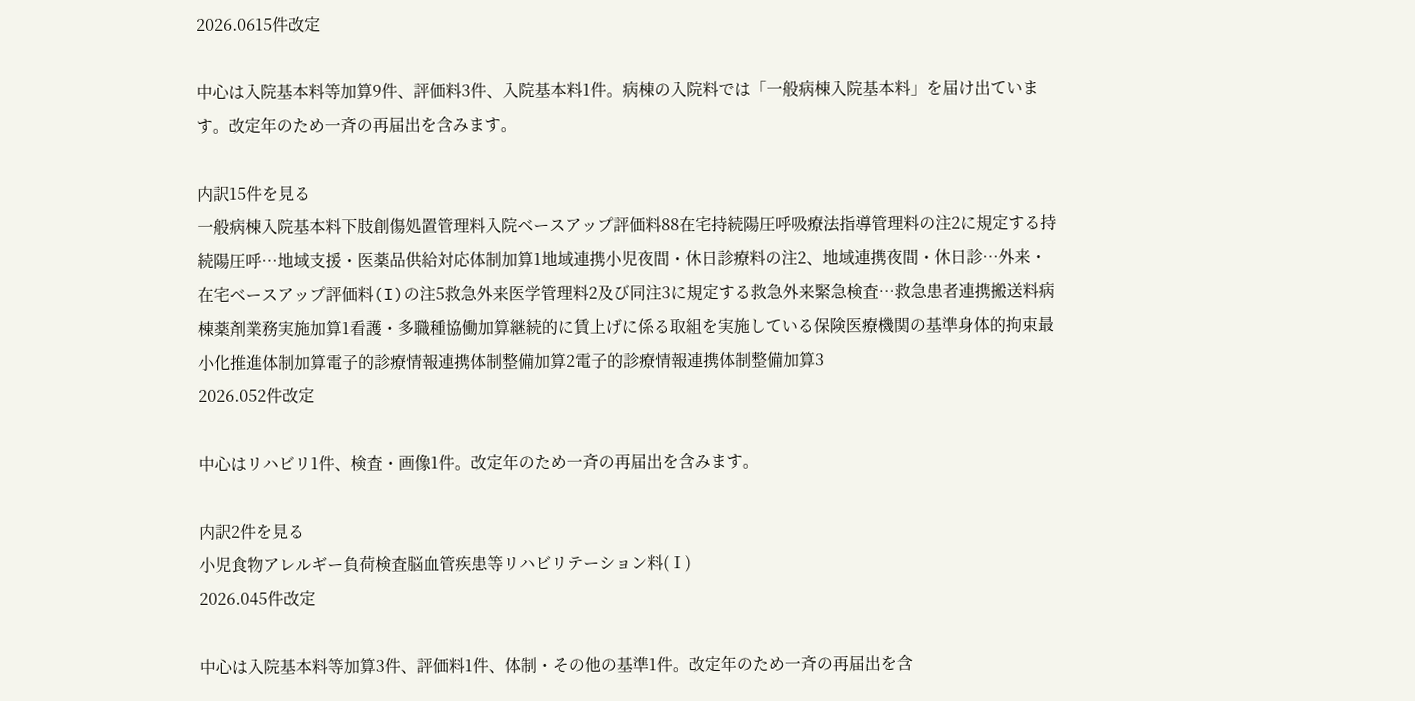2026.0615件改定

中心は入院基本料等加算9件、評価料3件、入院基本料1件。病棟の入院料では「一般病棟入院基本料」を届け出ています。改定年のため一斉の再届出を含みます。

内訳15件を見る
一般病棟入院基本料下肢創傷処置管理料入院ベースアップ評価料88在宅持続陽圧呼吸療法指導管理料の注2に規定する持続陽圧呼…地域支援・医薬品供給対応体制加算1地域連携小児夜間・休日診療料の注2、地域連携夜間・休日診…外来・在宅ベースアップ評価料(I)の注5救急外来医学管理料2及び同注3に規定する救急外来緊急検査…救急患者連携搬送料病棟薬剤業務実施加算1看護・多職種協働加算継続的に賃上げに係る取組を実施している保険医療機関の基準身体的拘束最小化推進体制加算電子的診療情報連携体制整備加算2電子的診療情報連携体制整備加算3
2026.052件改定

中心はリハビリ1件、検査・画像1件。改定年のため一斉の再届出を含みます。

内訳2件を見る
小児食物アレルギー負荷検査脳血管疾患等リハビリテーション料(Ⅰ)
2026.045件改定

中心は入院基本料等加算3件、評価料1件、体制・その他の基準1件。改定年のため一斉の再届出を含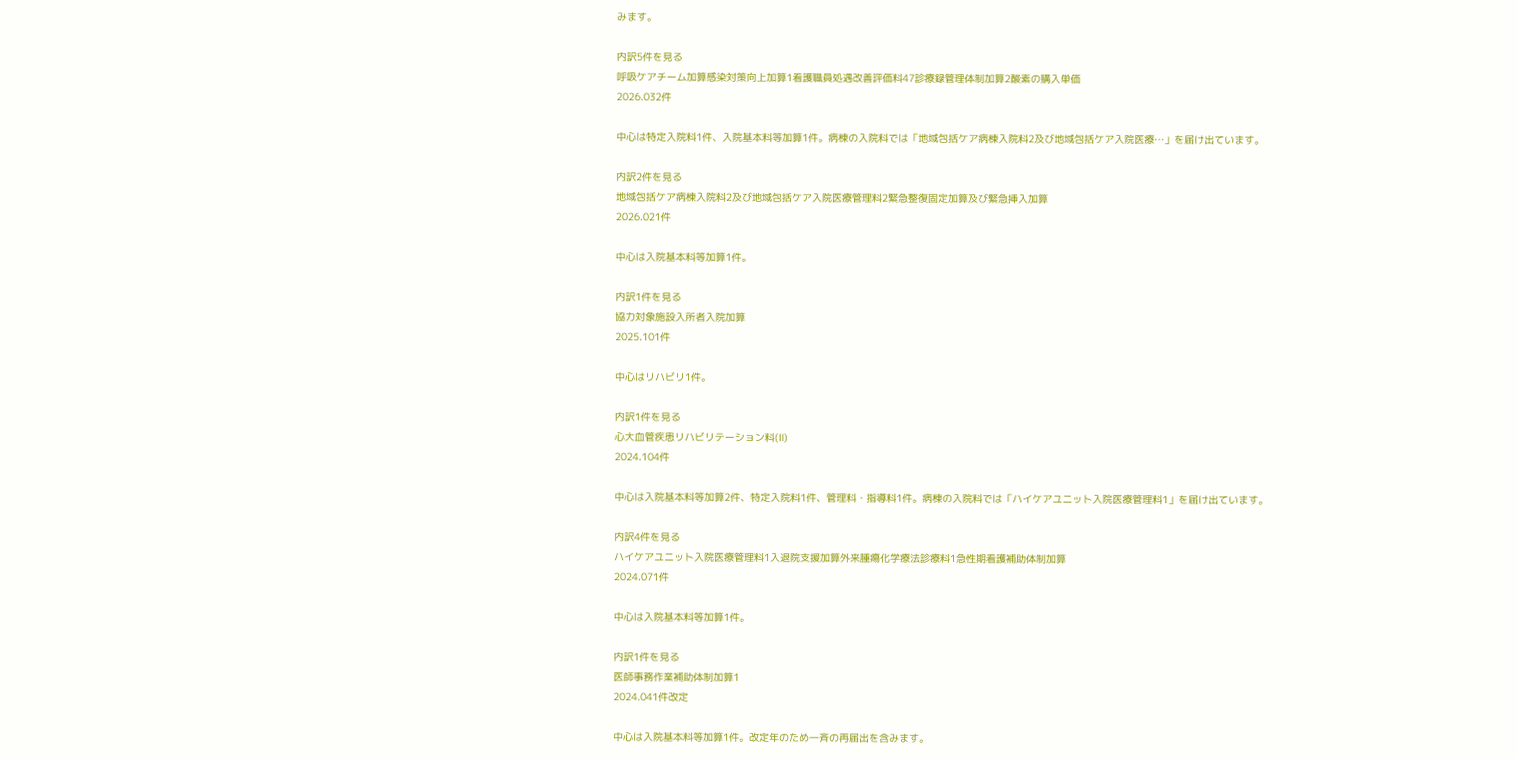みます。

内訳5件を見る
呼吸ケアチーム加算感染対策向上加算1看護職員処遇改善評価料47診療録管理体制加算2酸素の購入単価
2026.032件

中心は特定入院料1件、入院基本料等加算1件。病棟の入院料では「地域包括ケア病棟入院料2及び地域包括ケア入院医療…」を届け出ています。

内訳2件を見る
地域包括ケア病棟入院料2及び地域包括ケア入院医療管理料2緊急整復固定加算及び緊急挿入加算
2026.021件

中心は入院基本料等加算1件。

内訳1件を見る
協力対象施設入所者入院加算
2025.101件

中心はリハビリ1件。

内訳1件を見る
心大血管疾患リハビリテーション料(Ⅱ)
2024.104件

中心は入院基本料等加算2件、特定入院料1件、管理料・指導料1件。病棟の入院料では「ハイケアユニット入院医療管理料1」を届け出ています。

内訳4件を見る
ハイケアユニット入院医療管理料1入退院支援加算外来腫瘍化学療法診療料1急性期看護補助体制加算
2024.071件

中心は入院基本料等加算1件。

内訳1件を見る
医師事務作業補助体制加算1
2024.041件改定

中心は入院基本料等加算1件。改定年のため一斉の再届出を含みます。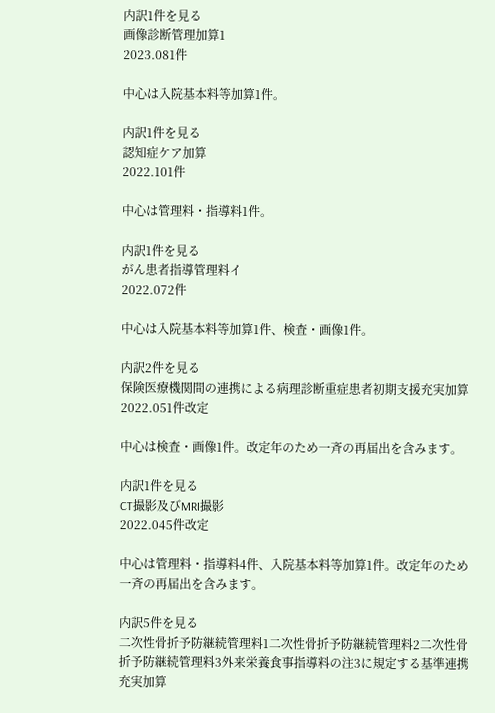内訳1件を見る
画像診断管理加算1
2023.081件

中心は入院基本料等加算1件。

内訳1件を見る
認知症ケア加算
2022.101件

中心は管理料・指導料1件。

内訳1件を見る
がん患者指導管理料イ
2022.072件

中心は入院基本料等加算1件、検査・画像1件。

内訳2件を見る
保険医療機関間の連携による病理診断重症患者初期支援充実加算
2022.051件改定

中心は検査・画像1件。改定年のため一斉の再届出を含みます。

内訳1件を見る
CT撮影及びMRI撮影
2022.045件改定

中心は管理料・指導料4件、入院基本料等加算1件。改定年のため一斉の再届出を含みます。

内訳5件を見る
二次性骨折予防継続管理料1二次性骨折予防継続管理料2二次性骨折予防継続管理料3外来栄養食事指導料の注3に規定する基準連携充実加算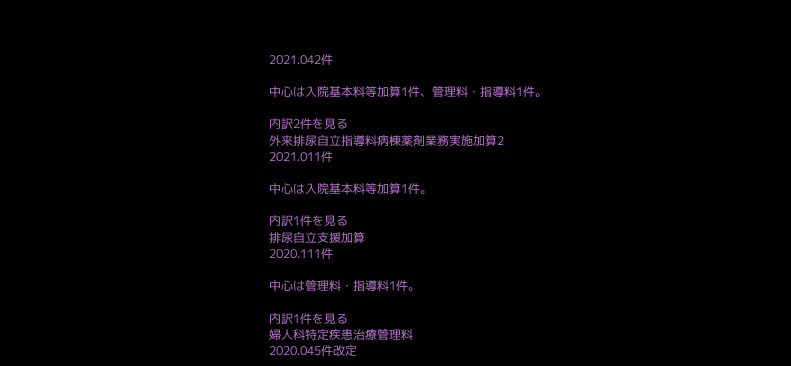2021.042件

中心は入院基本料等加算1件、管理料・指導料1件。

内訳2件を見る
外来排尿自立指導料病棟薬剤業務実施加算2
2021.011件

中心は入院基本料等加算1件。

内訳1件を見る
排尿自立支援加算
2020.111件

中心は管理料・指導料1件。

内訳1件を見る
婦人科特定疾患治療管理料
2020.045件改定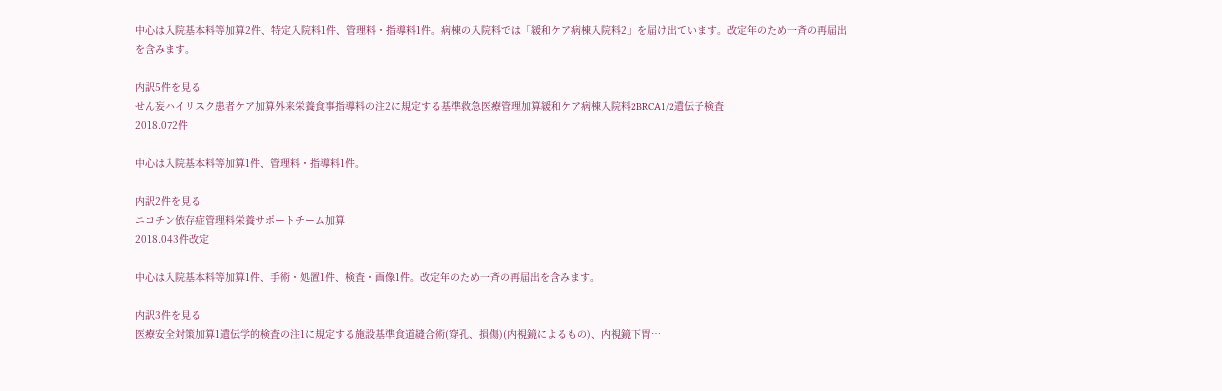中心は入院基本料等加算2件、特定入院料1件、管理料・指導料1件。病棟の入院料では「緩和ケア病棟入院料2」を届け出ています。改定年のため一斉の再届出を含みます。

内訳5件を見る
せん妄ハイリスク患者ケア加算外来栄養食事指導料の注2に規定する基準救急医療管理加算緩和ケア病棟入院料2BRCA1/2遺伝子検査
2018.072件

中心は入院基本料等加算1件、管理料・指導料1件。

内訳2件を見る
ニコチン依存症管理料栄養サポートチーム加算
2018.043件改定

中心は入院基本料等加算1件、手術・処置1件、検査・画像1件。改定年のため一斉の再届出を含みます。

内訳3件を見る
医療安全対策加算1遺伝学的検査の注1に規定する施設基準食道縫合術(穿孔、損傷)(内視鏡によるもの)、内視鏡下胃…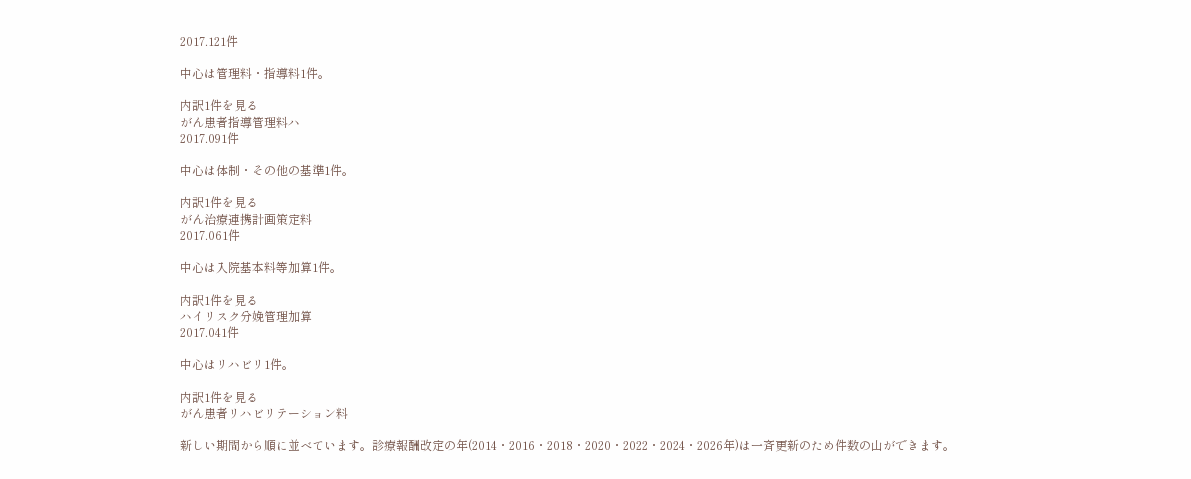2017.121件

中心は管理料・指導料1件。

内訳1件を見る
がん患者指導管理料ハ
2017.091件

中心は体制・その他の基準1件。

内訳1件を見る
がん治療連携計画策定料
2017.061件

中心は入院基本料等加算1件。

内訳1件を見る
ハイリスク分娩管理加算
2017.041件

中心はリハビリ1件。

内訳1件を見る
がん患者リハビリテーション料

新しい期間から順に並べています。診療報酬改定の年(2014・2016・2018・2020・2022・2024・2026年)は一斉更新のため件数の山ができます。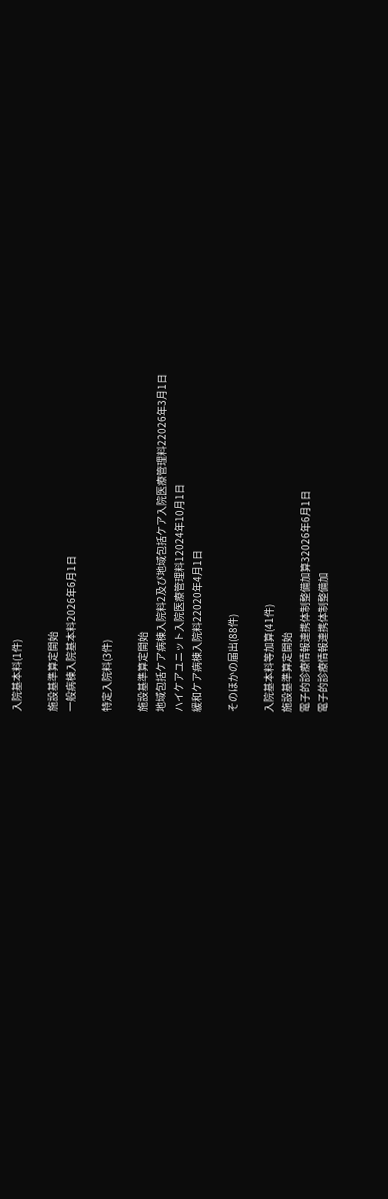入院基本料(1件)

施設基準算定開始
一般病棟入院基本料2026年6月1日

特定入院料(3件)

施設基準算定開始
地域包括ケア病棟入院料2及び地域包括ケア入院医療管理料22026年3月1日
ハイケアユニット入院医療管理料12024年10月1日
緩和ケア病棟入院料22020年4月1日

そのほかの届出(88件)

入院基本料等加算(41件)
施設基準算定開始
電子的診療情報連携体制整備加算32026年6月1日
電子的診療情報連携体制整備加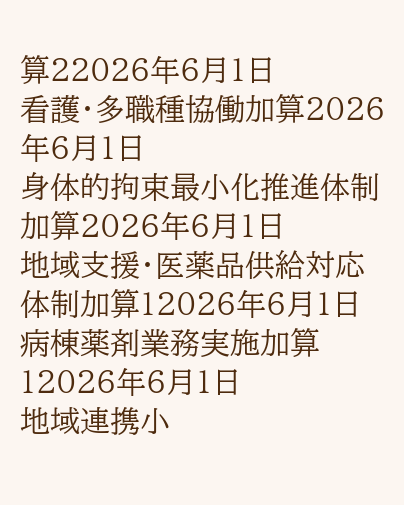算22026年6月1日
看護・多職種協働加算2026年6月1日
身体的拘束最小化推進体制加算2026年6月1日
地域支援・医薬品供給対応体制加算12026年6月1日
病棟薬剤業務実施加算12026年6月1日
地域連携小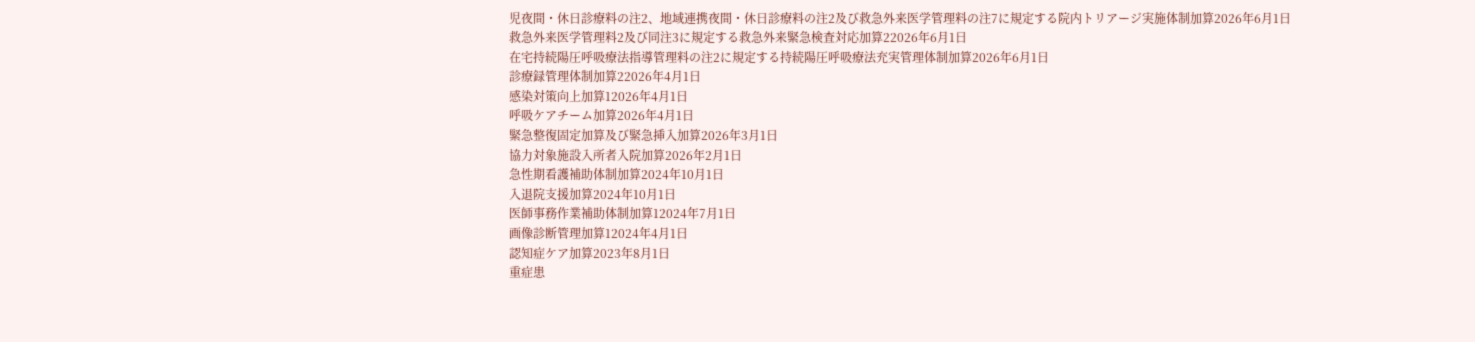児夜間・休日診療料の注2、地域連携夜間・休日診療料の注2及び救急外来医学管理料の注7に規定する院内トリアージ実施体制加算2026年6月1日
救急外来医学管理料2及び同注3に規定する救急外来緊急検査対応加算22026年6月1日
在宅持続陽圧呼吸療法指導管理料の注2に規定する持続陽圧呼吸療法充実管理体制加算2026年6月1日
診療録管理体制加算22026年4月1日
感染対策向上加算12026年4月1日
呼吸ケアチーム加算2026年4月1日
緊急整復固定加算及び緊急挿入加算2026年3月1日
協力対象施設入所者入院加算2026年2月1日
急性期看護補助体制加算2024年10月1日
入退院支援加算2024年10月1日
医師事務作業補助体制加算12024年7月1日
画像診断管理加算12024年4月1日
認知症ケア加算2023年8月1日
重症患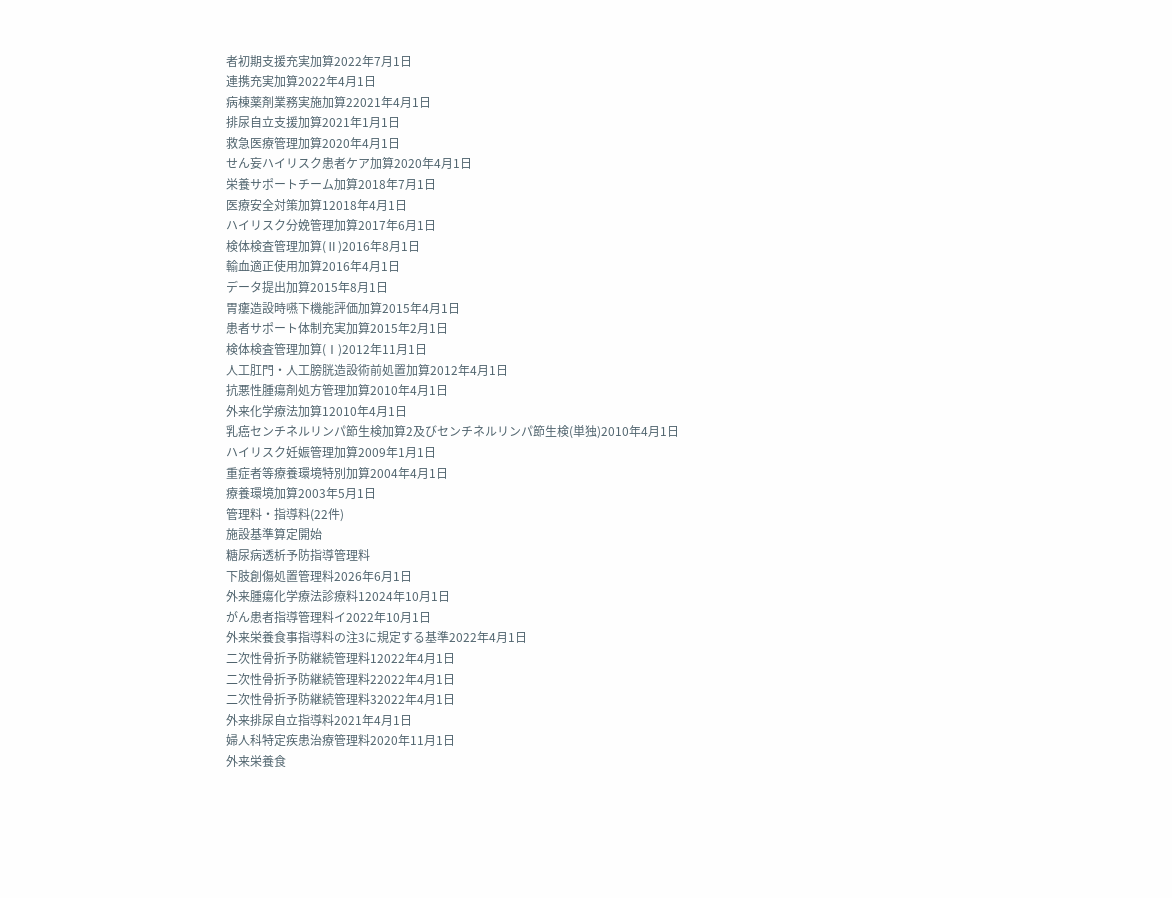者初期支援充実加算2022年7月1日
連携充実加算2022年4月1日
病棟薬剤業務実施加算22021年4月1日
排尿自立支援加算2021年1月1日
救急医療管理加算2020年4月1日
せん妄ハイリスク患者ケア加算2020年4月1日
栄養サポートチーム加算2018年7月1日
医療安全対策加算12018年4月1日
ハイリスク分娩管理加算2017年6月1日
検体検査管理加算(Ⅱ)2016年8月1日
輸血適正使用加算2016年4月1日
データ提出加算2015年8月1日
胃瘻造設時嚥下機能評価加算2015年4月1日
患者サポート体制充実加算2015年2月1日
検体検査管理加算(Ⅰ)2012年11月1日
人工肛門・人工膀胱造設術前処置加算2012年4月1日
抗悪性腫瘍剤処方管理加算2010年4月1日
外来化学療法加算12010年4月1日
乳癌センチネルリンパ節生検加算2及びセンチネルリンパ節生検(単独)2010年4月1日
ハイリスク妊娠管理加算2009年1月1日
重症者等療養環境特別加算2004年4月1日
療養環境加算2003年5月1日
管理料・指導料(22件)
施設基準算定開始
糖尿病透析予防指導管理料
下肢創傷処置管理料2026年6月1日
外来腫瘍化学療法診療料12024年10月1日
がん患者指導管理料イ2022年10月1日
外来栄養食事指導料の注3に規定する基準2022年4月1日
二次性骨折予防継続管理料12022年4月1日
二次性骨折予防継続管理料22022年4月1日
二次性骨折予防継続管理料32022年4月1日
外来排尿自立指導料2021年4月1日
婦人科特定疾患治療管理料2020年11月1日
外来栄養食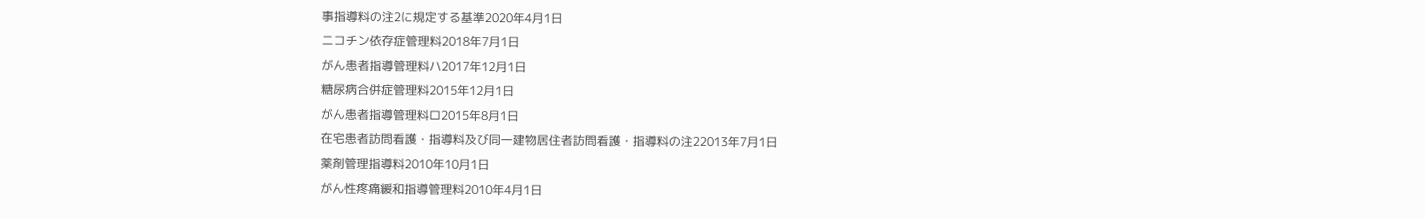事指導料の注2に規定する基準2020年4月1日
ニコチン依存症管理料2018年7月1日
がん患者指導管理料ハ2017年12月1日
糖尿病合併症管理料2015年12月1日
がん患者指導管理料ロ2015年8月1日
在宅患者訪問看護・指導料及び同一建物居住者訪問看護・指導料の注22013年7月1日
薬剤管理指導料2010年10月1日
がん性疼痛緩和指導管理料2010年4月1日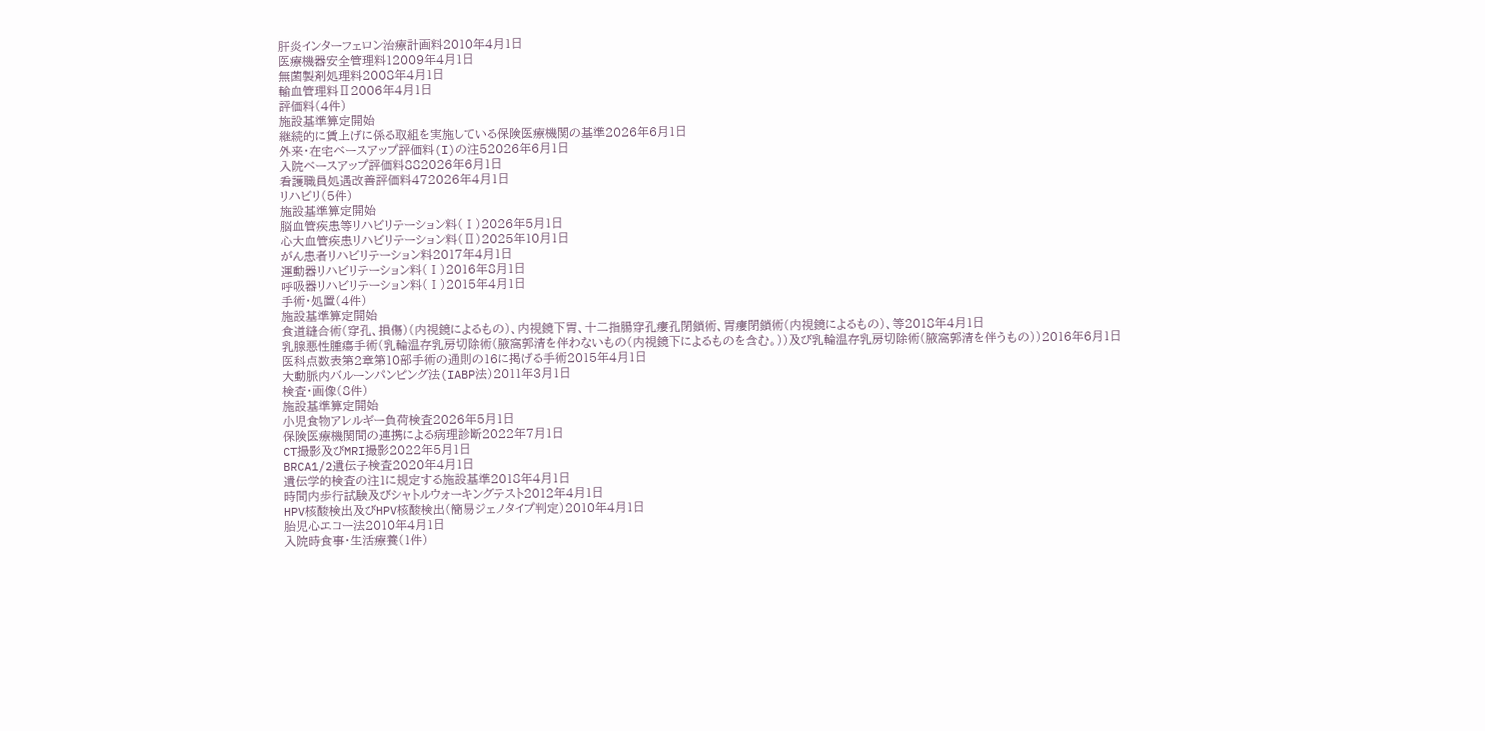肝炎インターフェロン治療計画料2010年4月1日
医療機器安全管理料12009年4月1日
無菌製剤処理料2008年4月1日
輸血管理料Ⅱ2006年4月1日
評価料(4件)
施設基準算定開始
継続的に賃上げに係る取組を実施している保険医療機関の基準2026年6月1日
外来・在宅ベースアップ評価料(I)の注52026年6月1日
入院ベースアップ評価料882026年6月1日
看護職員処遇改善評価料472026年4月1日
リハビリ(5件)
施設基準算定開始
脳血管疾患等リハビリテーション料(Ⅰ)2026年5月1日
心大血管疾患リハビリテーション料(Ⅱ)2025年10月1日
がん患者リハビリテーション料2017年4月1日
運動器リハビリテーション料(Ⅰ)2016年8月1日
呼吸器リハビリテーション料(Ⅰ)2015年4月1日
手術・処置(4件)
施設基準算定開始
食道縫合術(穿孔、損傷)(内視鏡によるもの)、内視鏡下胃、十二指腸穿孔瘻孔閉鎖術、胃瘻閉鎖術(内視鏡によるもの)、等2018年4月1日
乳腺悪性腫瘍手術(乳輪温存乳房切除術(腋窩郭清を伴わないもの(内視鏡下によるものを含む。))及び乳輪温存乳房切除術(腋窩郭清を伴うもの))2016年6月1日
医科点数表第2章第10部手術の通則の16に掲げる手術2015年4月1日
大動脈内バルーンパンピング法(IABP法)2011年3月1日
検査・画像(8件)
施設基準算定開始
小児食物アレルギー負荷検査2026年5月1日
保険医療機関間の連携による病理診断2022年7月1日
CT撮影及びMRI撮影2022年5月1日
BRCA1/2遺伝子検査2020年4月1日
遺伝学的検査の注1に規定する施設基準2018年4月1日
時間内歩行試験及びシャトルウォーキングテスト2012年4月1日
HPV核酸検出及びHPV核酸検出(簡易ジェノタイプ判定)2010年4月1日
胎児心エコー法2010年4月1日
入院時食事・生活療養(1件)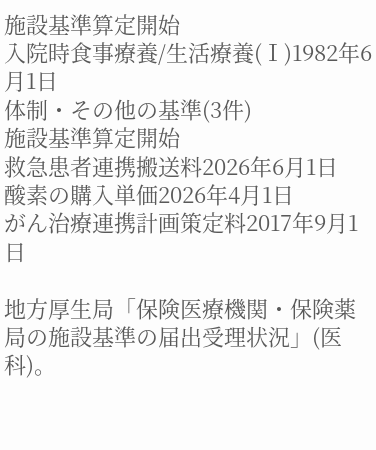施設基準算定開始
入院時食事療養/生活療養(Ⅰ)1982年6月1日
体制・その他の基準(3件)
施設基準算定開始
救急患者連携搬送料2026年6月1日
酸素の購入単価2026年4月1日
がん治療連携計画策定料2017年9月1日

地方厚生局「保険医療機関・保険薬局の施設基準の届出受理状況」(医科)。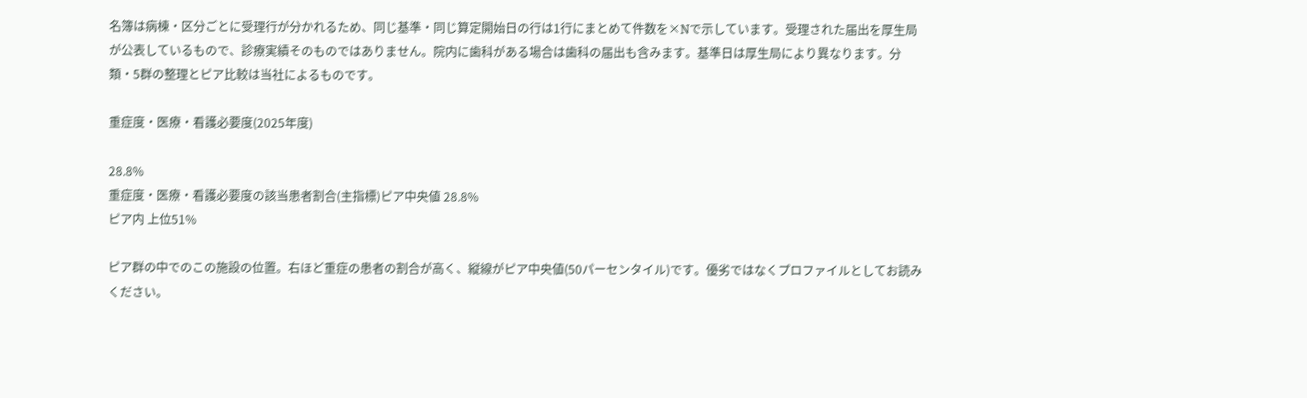名簿は病棟・区分ごとに受理行が分かれるため、同じ基準・同じ算定開始日の行は1行にまとめて件数を×Nで示しています。受理された届出を厚生局が公表しているもので、診療実績そのものではありません。院内に歯科がある場合は歯科の届出も含みます。基準日は厚生局により異なります。分類・5群の整理とピア比較は当社によるものです。

重症度・医療・看護必要度(2025年度)

28.8%
重症度・医療・看護必要度の該当患者割合(主指標)ピア中央値 28.8%
ピア内 上位51%

ピア群の中でのこの施設の位置。右ほど重症の患者の割合が高く、縦線がピア中央値(50パーセンタイル)です。優劣ではなくプロファイルとしてお読みください。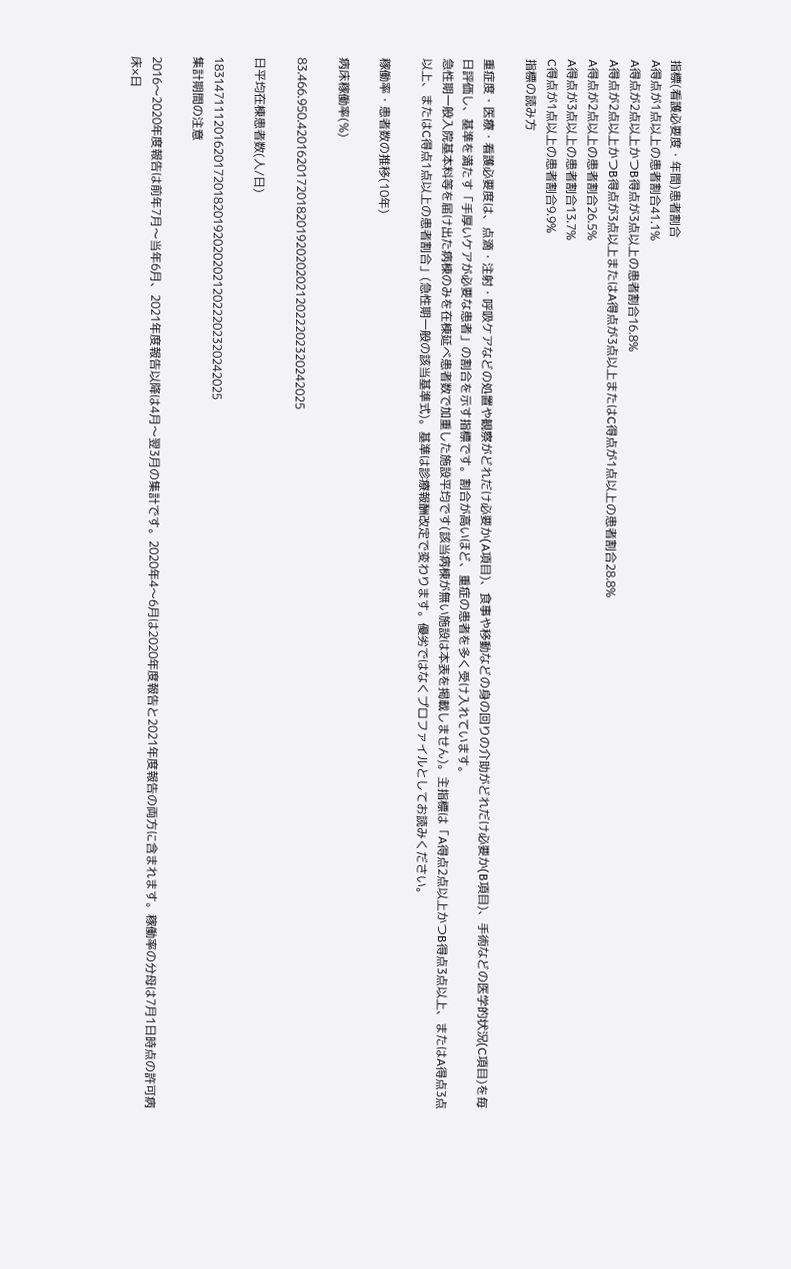指標(看護必要度・年間)患者割合
A得点が1点以上の患者割合41.1%
A得点が2点以上かつB得点が3点以上の患者割合16.8%
A得点が2点以上かつB得点が3点以上またはA得点が3点以上またはC得点が1点以上の患者割合28.8%
A得点が2点以上の患者割合26.5%
A得点が3点以上の患者割合13.7%
C得点が1点以上の患者割合9.9%
指標の読み方

重症度・医療・看護必要度は、点滴・注射・呼吸ケアなどの処置や観察がどれだけ必要か(A項目)、食事や移動などの身の回りの介助がどれだけ必要か(B項目)、手術などの医学的状況(C項目)を毎日評価し、基準を満たす「手厚いケアが必要な患者」の割合を示す指標です。割合が高いほど、重症の患者を多く受け入れています。
急性期一般入院基本料等を届け出た病棟のみを在棟延べ患者数で加重した施設平均です(該当病棟が無い施設は本表を掲載しません)。主指標は「A得点2点以上かつB得点3点以上、またはA得点3点以上、またはC得点1点以上の患者割合」(急性期一般の該当基準式)。基準は診療報酬改定で変わります。優劣ではなくプロファイルとしてお読みください。

稼働率・患者数の推移(10年)

病床稼働率(%)

83.466.950.42016201720182019202020212022202320242025

日平均在棟患者数(人/日)

1831471112016201720182019202020212022202320242025
集計期間の注意

2016〜2020年度報告は前年7月〜当年6月、2021年度報告以降は4月〜翌3月の集計です。2020年4〜6月は2020年度報告と2021年度報告の両方に含まれます。稼働率の分母は7月1日時点の許可病床×日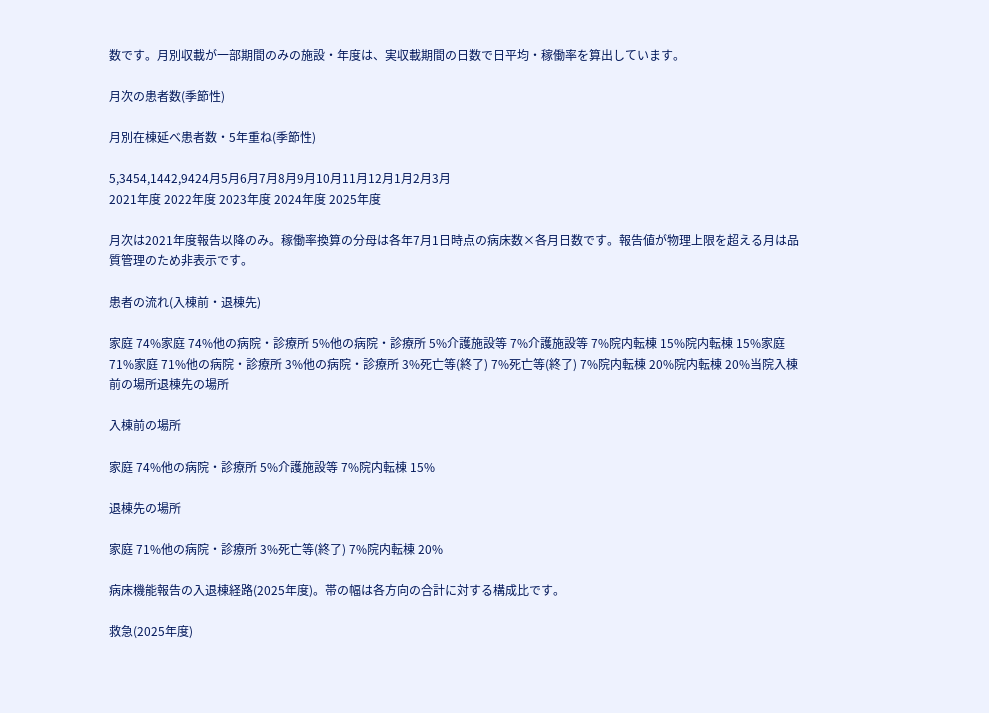数です。月別収載が一部期間のみの施設・年度は、実収載期間の日数で日平均・稼働率を算出しています。

月次の患者数(季節性)

月別在棟延べ患者数・5年重ね(季節性)

5,3454,1442,9424月5月6月7月8月9月10月11月12月1月2月3月
2021年度 2022年度 2023年度 2024年度 2025年度

月次は2021年度報告以降のみ。稼働率換算の分母は各年7月1日時点の病床数×各月日数です。報告値が物理上限を超える月は品質管理のため非表示です。

患者の流れ(入棟前・退棟先)

家庭 74%家庭 74%他の病院・診療所 5%他の病院・診療所 5%介護施設等 7%介護施設等 7%院内転棟 15%院内転棟 15%家庭 71%家庭 71%他の病院・診療所 3%他の病院・診療所 3%死亡等(終了) 7%死亡等(終了) 7%院内転棟 20%院内転棟 20%当院入棟前の場所退棟先の場所

入棟前の場所

家庭 74%他の病院・診療所 5%介護施設等 7%院内転棟 15%

退棟先の場所

家庭 71%他の病院・診療所 3%死亡等(終了) 7%院内転棟 20%

病床機能報告の入退棟経路(2025年度)。帯の幅は各方向の合計に対する構成比です。

救急(2025年度)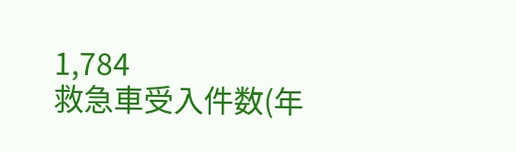1,784
救急車受入件数(年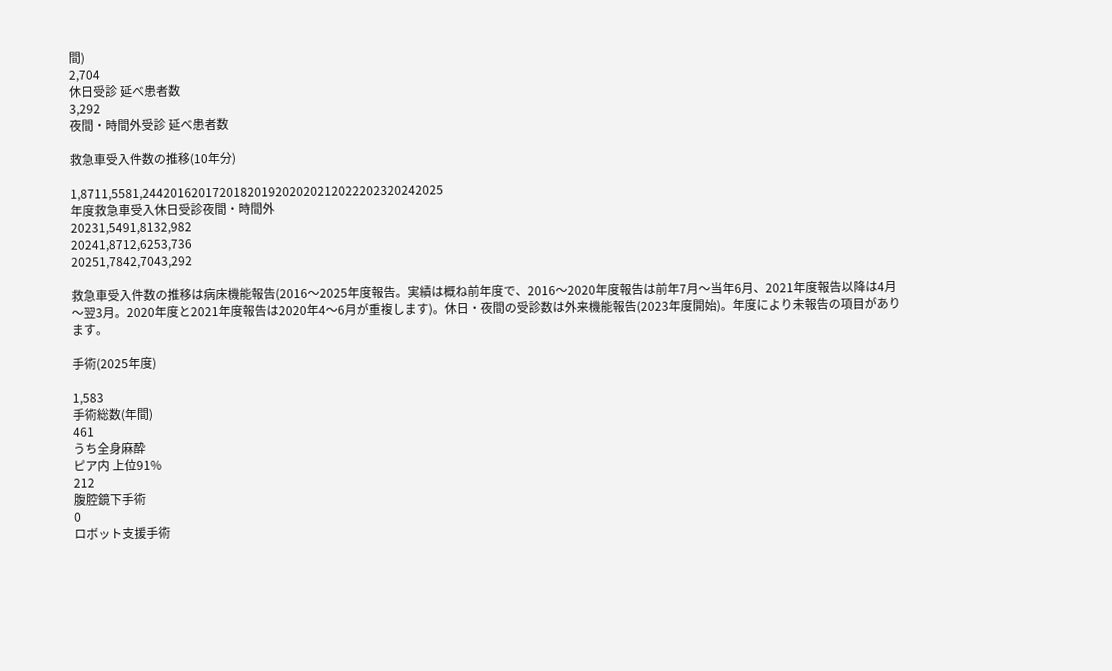間)
2,704
休日受診 延べ患者数
3,292
夜間・時間外受診 延べ患者数

救急車受入件数の推移(10年分)

1,8711,5581,2442016201720182019202020212022202320242025
年度救急車受入休日受診夜間・時間外
20231,5491,8132,982
20241,8712,6253,736
20251,7842,7043,292

救急車受入件数の推移は病床機能報告(2016〜2025年度報告。実績は概ね前年度で、2016〜2020年度報告は前年7月〜当年6月、2021年度報告以降は4月〜翌3月。2020年度と2021年度報告は2020年4〜6月が重複します)。休日・夜間の受診数は外来機能報告(2023年度開始)。年度により未報告の項目があります。

手術(2025年度)

1,583
手術総数(年間)
461
うち全身麻酔
ピア内 上位91%
212
腹腔鏡下手術
0
ロボット支援手術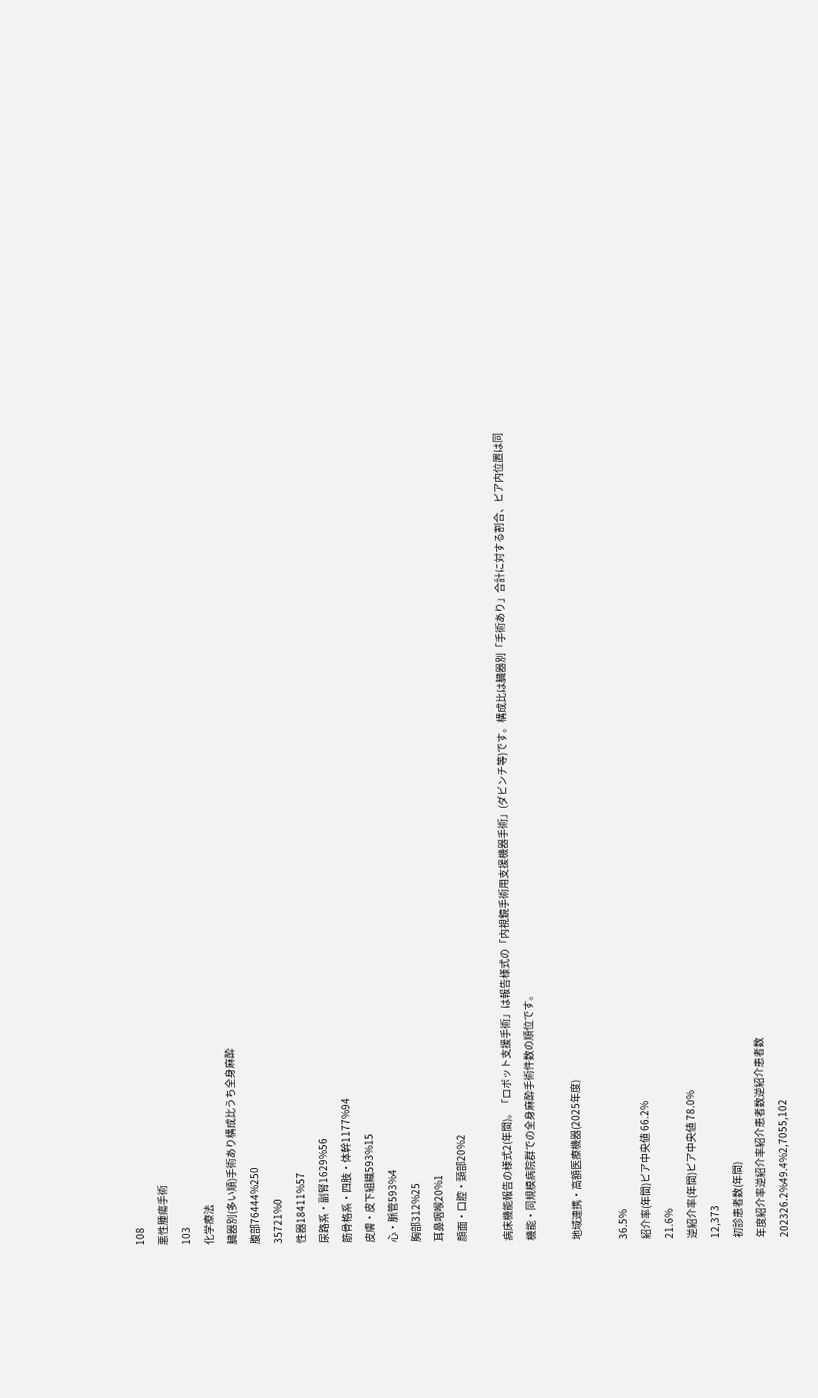108
悪性腫瘍手術
103
化学療法
臓器別(多い順)手術あり構成比うち全身麻酔
腹部76444%250
35721%0
性器18411%57
尿路系・副腎1629%56
筋骨格系・四肢・体幹1177%94
皮膚・皮下組織593%15
心・脈管593%4
胸部312%25
耳鼻咽喉20%1
顔面・口腔・頸部20%2

病床機能報告の様式2(年間)。「ロボット支援手術」は報告様式の「内視鏡手術用支援機器手術」(ダビンチ等)です。構成比は臓器別「手術あり」合計に対する割合、ピア内位置は同機能・同規模病院群での全身麻酔手術件数の順位です。

地域連携・高額医療機器(2025年度)

36.5%
紹介率(年間)ピア中央値 66.2%
21.6%
逆紹介率(年間)ピア中央値 78.0%
12,373
初診患者数(年間)
年度紹介率逆紹介率紹介患者数逆紹介患者数
202326.2%49.4%2,7055,102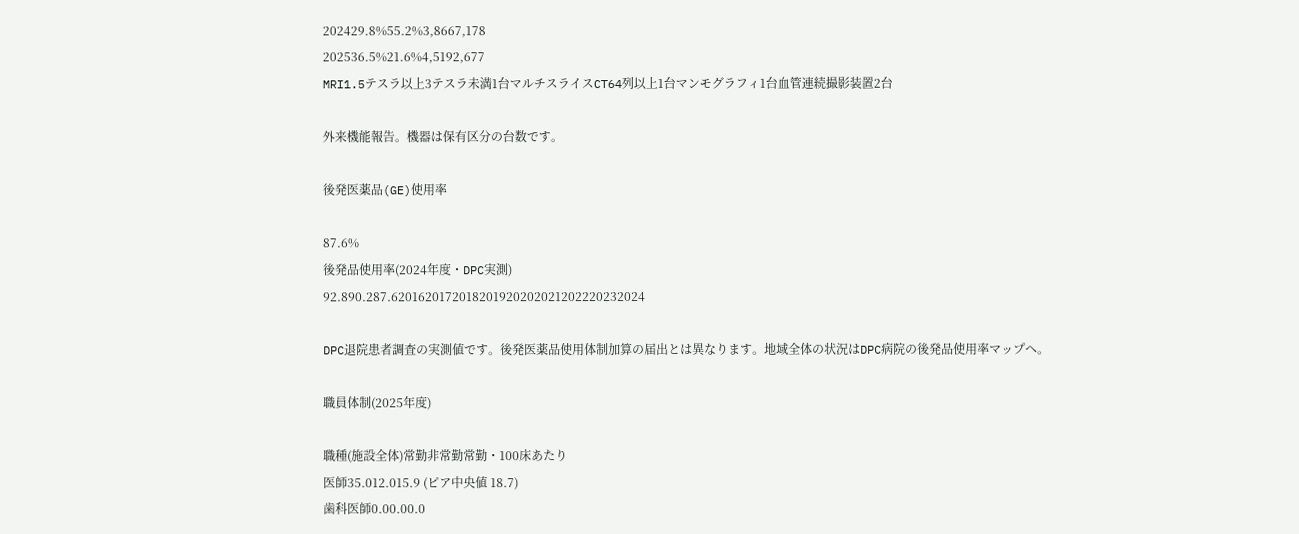202429.8%55.2%3,8667,178
202536.5%21.6%4,5192,677
MRI1.5テスラ以上3テスラ未満1台マルチスライスCT64列以上1台マンモグラフィ1台血管連続撮影装置2台

外来機能報告。機器は保有区分の台数です。

後発医薬品(GE)使用率

87.6%
後発品使用率(2024年度・DPC実測)
92.890.287.6201620172018201920202021202220232024

DPC退院患者調査の実測値です。後発医薬品使用体制加算の届出とは異なります。地域全体の状況はDPC病院の後発品使用率マップへ。

職員体制(2025年度)

職種(施設全体)常勤非常勤常勤・100床あたり
医師35.012.015.9 (ピア中央値 18.7)
歯科医師0.00.00.0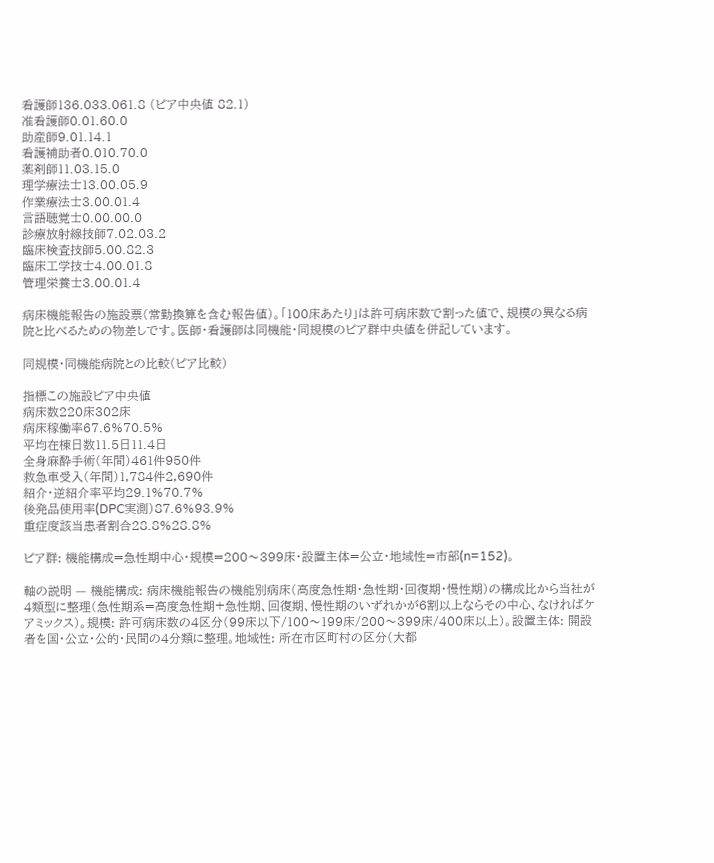看護師136.033.061.8 (ピア中央値 82.1)
准看護師0.01.60.0
助産師9.01.14.1
看護補助者0.010.70.0
薬剤師11.03.15.0
理学療法士13.00.05.9
作業療法士3.00.01.4
言語聴覚士0.00.00.0
診療放射線技師7.02.03.2
臨床検査技師5.00.82.3
臨床工学技士4.00.01.8
管理栄養士3.00.01.4

病床機能報告の施設票(常勤換算を含む報告値)。「100床あたり」は許可病床数で割った値で、規模の異なる病院と比べるための物差しです。医師・看護師は同機能・同規模のピア群中央値を併記しています。

同規模・同機能病院との比較(ピア比較)

指標この施設ピア中央値
病床数220床302床
病床稼働率67.6%70.5%
平均在棟日数11.5日11.4日
全身麻酔手術(年間)461件950件
救急車受入(年間)1,784件2,690件
紹介・逆紹介率平均29.1%70.7%
後発品使用率(DPC実測)87.6%93.9%
重症度該当患者割合28.8%28.8%

ピア群: 機能構成=急性期中心・規模=200〜399床・設置主体=公立・地域性=市部(n=152)。

軸の説明 — 機能構成: 病床機能報告の機能別病床(高度急性期・急性期・回復期・慢性期)の構成比から当社が4類型に整理(急性期系=高度急性期+急性期、回復期、慢性期のいずれかが6割以上ならその中心、なければケアミックス)。規模: 許可病床数の4区分(99床以下/100〜199床/200〜399床/400床以上)。設置主体: 開設者を国・公立・公的・民間の4分類に整理。地域性: 所在市区町村の区分(大都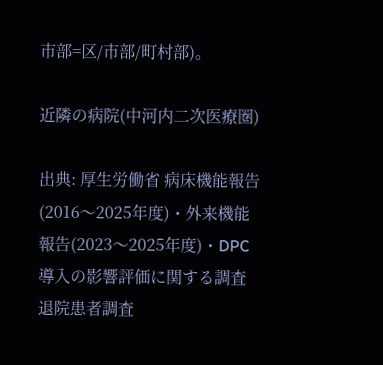市部=区/市部/町村部)。

近隣の病院(中河内二次医療圏)

出典: 厚生労働省 病床機能報告(2016〜2025年度)・外来機能報告(2023〜2025年度)・DPC導入の影響評価に関する調査 退院患者調査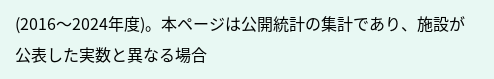(2016〜2024年度)。本ページは公開統計の集計であり、施設が公表した実数と異なる場合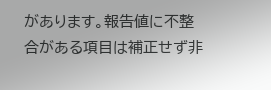があります。報告値に不整合がある項目は補正せず非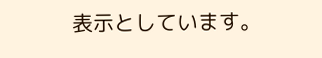表示としています。